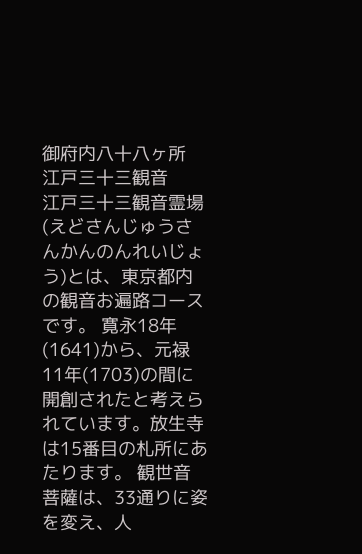御府内八十八ヶ所 江戸三十三観音
江戸三十三観音霊場(えどさんじゅうさんかんのんれいじょう)とは、東京都内の観音お遍路コースです。 寛永18年(1641)から、元禄11年(1703)の間に開創されたと考えられています。放生寺は15番目の札所にあたります。 観世音菩薩は、33通りに姿を変え、人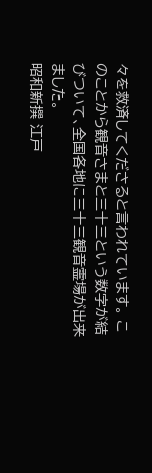々を救済してくださると言われています。 このことから観音さまと三十三という数字が結びついて、全国各地に三十三観音霊場が出来ました。
昭和新撰 江戸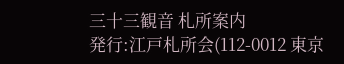三十三観音 札所案内
発行:江戸札所会(112-0012 東京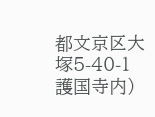都文京区大塚5-40-1 護国寺内)